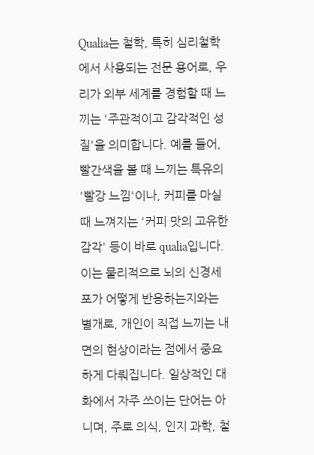Qualia는 철학, 특히 심리철학에서 사용되는 전문 용어로, 우리가 외부 세계를 경험할 때 느끼는 '주관적이고 감각적인 성질'을 의미합니다. 예를 들어, 빨간색을 볼 때 느끼는 특유의 '빨강 느낌'이나, 커피를 마실 때 느껴지는 '커피 맛의 고유한 감각' 등이 바로 qualia입니다. 이는 물리적으로 뇌의 신경세포가 어떻게 반응하는지와는 별개로, 개인이 직접 느끼는 내면의 현상이라는 점에서 중요하게 다뤄집니다. 일상적인 대화에서 자주 쓰이는 단어는 아니며, 주로 의식, 인지 과학, 철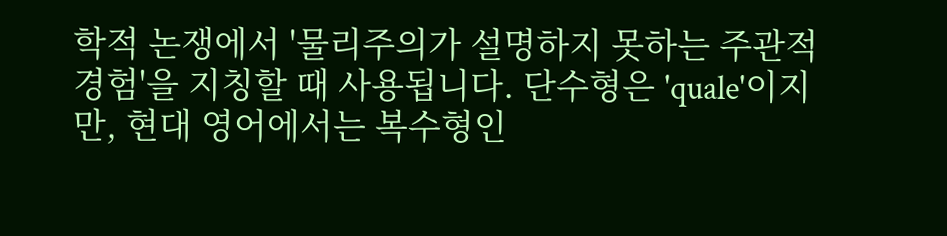학적 논쟁에서 '물리주의가 설명하지 못하는 주관적 경험'을 지칭할 때 사용됩니다. 단수형은 'quale'이지만, 현대 영어에서는 복수형인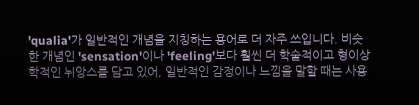'qualia'가 일반적인 개념을 지칭하는 용어로 더 자주 쓰입니다. 비슷한 개념인 'sensation'이나 'feeling'보다 훨씬 더 학술적이고 형이상학적인 뉘앙스를 담고 있어, 일반적인 감정이나 느낌을 말할 때는 사용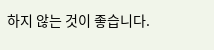하지 않는 것이 좋습니다.